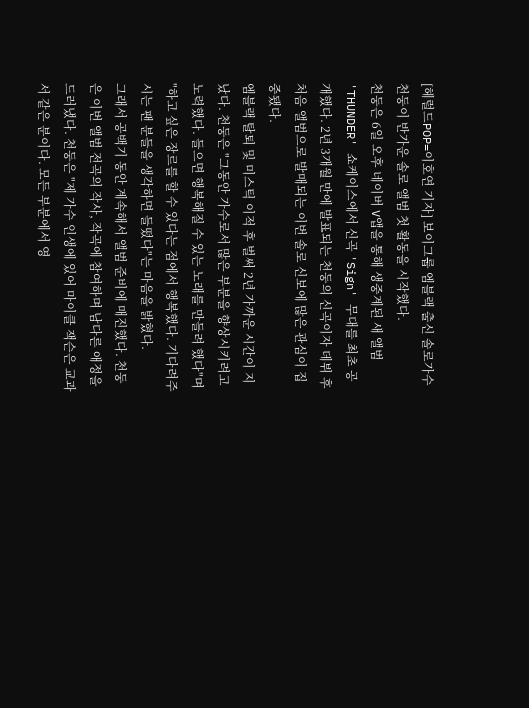[헤럴드POP=이호연 기자] 보이그룹 엠블랙 출신 솔로가수 천둥이 반가운 솔로 앨범 첫 활동을 시작했다.
천둥은 6일 오후 네이버 V앱을 통해 생중계된 새 앨범 'THUNDER' 쇼케이스에서 신곡 'Sign' 무대를 최초 공개했다. 2년 3개월 만에 발표되는 천둥의 신곡이자 데뷔 후 처음 앨범으로 발매되는 이번 솔로 신보에 많은 관심이 집중됐다.
엠블랙 탈퇴 및 미스틱 이적 후 벌써 2년 가까운 시간이 지났다. 천둥은 "그동안 가수로서 많은 부분을 향상시키려고 노력했다. 들으면 행복해질 수 있는 노래를 만들려 했다"며 "하고 싶은 장르를 할 수 있다는 점에서 행복했다. 기다려주시는 팬 분들을 생각하면 들떴다"는 마음을 밝혔다.
그래서 공백기 동안 계속해서 앨범 준비에 매진했다. 천둥은 이번 앨범 전곡의 작사, 작곡에 참여하며 남다른 애정을 드러냈다. 천둥은 "제 가수 인생에 있어 마이클 잭슨은 교과서 같은 분이다. 모든 부분에서 영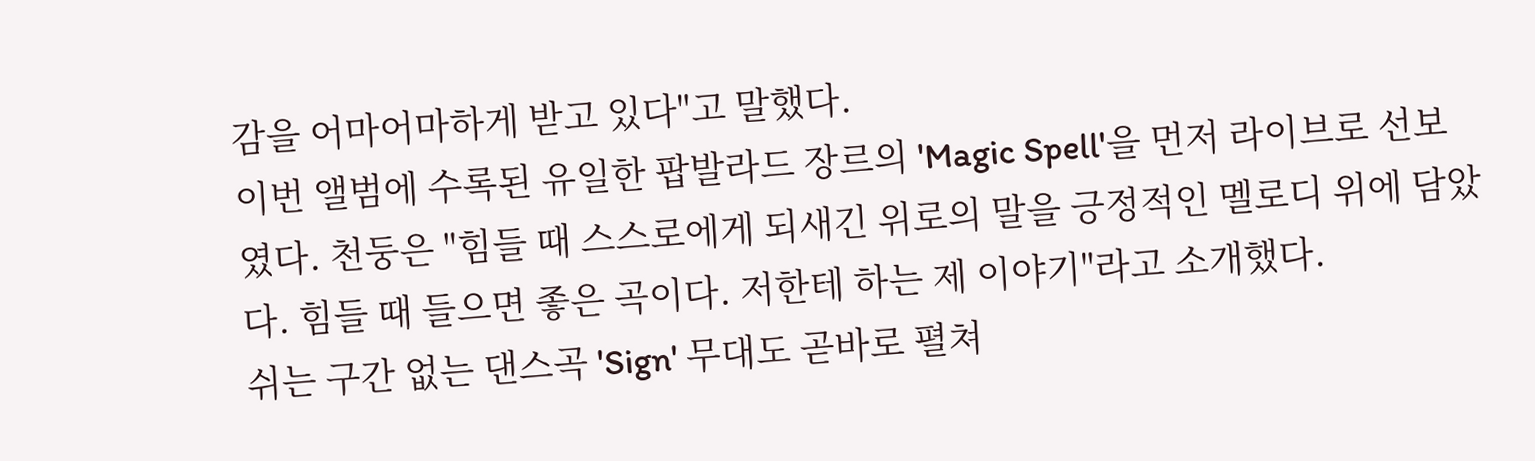감을 어마어마하게 받고 있다"고 말했다.
이번 앨범에 수록된 유일한 팝발라드 장르의 'Magic Spell'을 먼저 라이브로 선보였다. 천둥은 "힘들 때 스스로에게 되새긴 위로의 말을 긍정적인 멜로디 위에 담았다. 힘들 때 들으면 좋은 곡이다. 저한테 하는 제 이야기"라고 소개했다.
쉬는 구간 없는 댄스곡 'Sign' 무대도 곧바로 펼쳐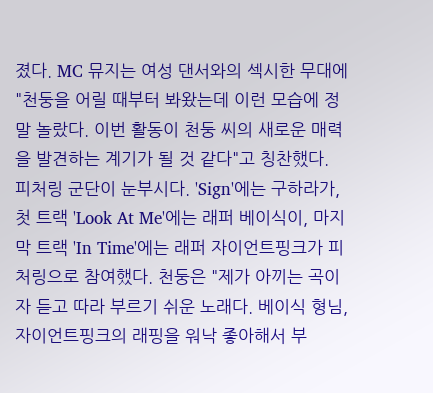졌다. MC 뮤지는 여성 댄서와의 섹시한 무대에 "천둥을 어릴 때부터 봐왔는데 이런 모습에 정말 놀랐다. 이번 활동이 천둥 씨의 새로운 매력을 발견하는 계기가 될 것 같다"고 칭찬했다.
피처링 군단이 눈부시다. 'Sign'에는 구하라가, 첫 트랙 'Look At Me'에는 래퍼 베이식이, 마지막 트랙 'In Time'에는 래퍼 자이언트핑크가 피처링으로 참여했다. 천둥은 "제가 아끼는 곡이자 듣고 따라 부르기 쉬운 노래다. 베이식 형님, 자이언트핑크의 래핑을 워낙 좋아해서 부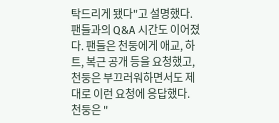탁드리게 됐다"고 설명했다.
팬들과의 Q&A 시간도 이어졌다. 팬들은 천둥에게 애교, 하트, 복근 공개 등을 요청했고, 천둥은 부끄러워하면서도 제대로 이런 요청에 응답했다. 천둥은 "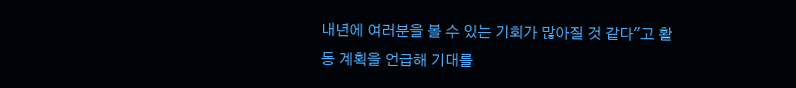내년에 여러분을 볼 수 있는 기회가 많아질 것 같다"고 활동 계획을 언급해 기대를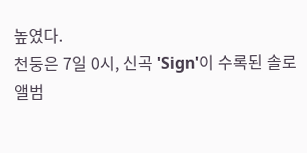높였다.
천둥은 7일 0시, 신곡 'Sign'이 수록된 솔로 앨범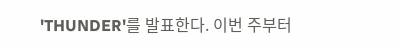'THUNDER'를 발표한다. 이번 주부터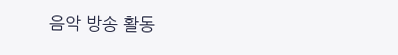음악 방송 활동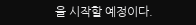을 시작할 예정이다.